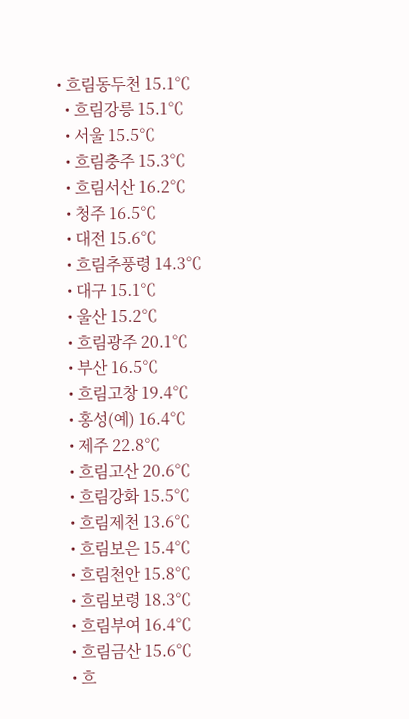• 흐림동두천 15.1℃
  • 흐림강릉 15.1℃
  • 서울 15.5℃
  • 흐림충주 15.3℃
  • 흐림서산 16.2℃
  • 청주 16.5℃
  • 대전 15.6℃
  • 흐림추풍령 14.3℃
  • 대구 15.1℃
  • 울산 15.2℃
  • 흐림광주 20.1℃
  • 부산 16.5℃
  • 흐림고창 19.4℃
  • 홍성(예) 16.4℃
  • 제주 22.8℃
  • 흐림고산 20.6℃
  • 흐림강화 15.5℃
  • 흐림제천 13.6℃
  • 흐림보은 15.4℃
  • 흐림천안 15.8℃
  • 흐림보령 18.3℃
  • 흐림부여 16.4℃
  • 흐림금산 15.6℃
  • 흐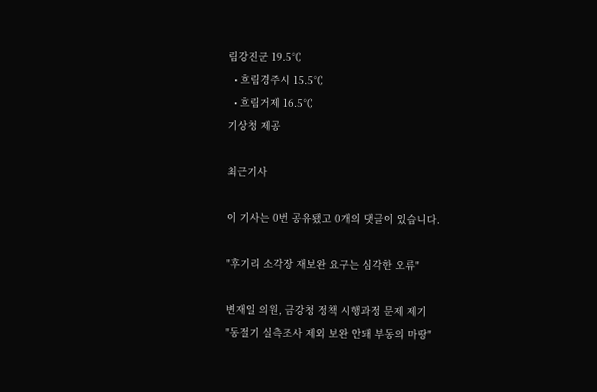림강진군 19.5℃
  • 흐림경주시 15.5℃
  • 흐림거제 16.5℃
기상청 제공

최근기사

이 기사는 0번 공유됐고 0개의 댓글이 있습니다.

"후기리 소각장 재보완 요구는 심각한 오류"

변재일 의원, 금강청 정책 시행과정 문제 제기
"동절기 실측조사 제외 보완 안돼 부동의 마땅"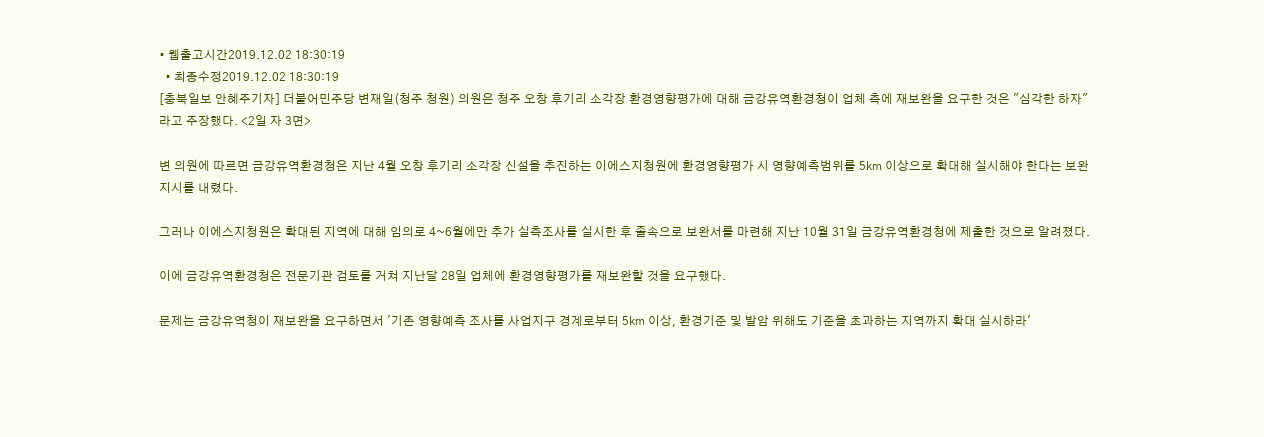• 웹출고시간2019.12.02 18:30:19
  • 최종수정2019.12.02 18:30:19
[충북일보 안혜주기자] 더불어민주당 변재일(청주 청원) 의원은 청주 오창 후기리 소각장 환경영향평가에 대해 금강유역환경청이 업체 측에 재보완을 요구한 것은 "심각한 하자"라고 주장했다. <2일 자 3면>

변 의원에 따르면 금강유역환경청은 지난 4월 오창 후기리 소각장 신설을 추진하는 이에스지청원에 환경영향평가 시 영향예측범위를 5㎞ 이상으로 확대해 실시해야 한다는 보완지시를 내렸다.

그러나 이에스지청원은 확대된 지역에 대해 임의로 4~6월에만 추가 실측조사를 실시한 후 졸속으로 보완서를 마련해 지난 10월 31일 금강유역환경청에 제출한 것으로 알려졌다.

이에 금강유역환경청은 전문기관 검토를 거쳐 지난달 28일 업체에 환경영향평가를 재보완할 것을 요구했다.

문제는 금강유역청이 재보완을 요구하면서 '기존 영향예측 조사를 사업지구 경계로부터 5㎞ 이상, 환경기준 및 발암 위해도 기준을 초과하는 지역까지 확대 실시하라'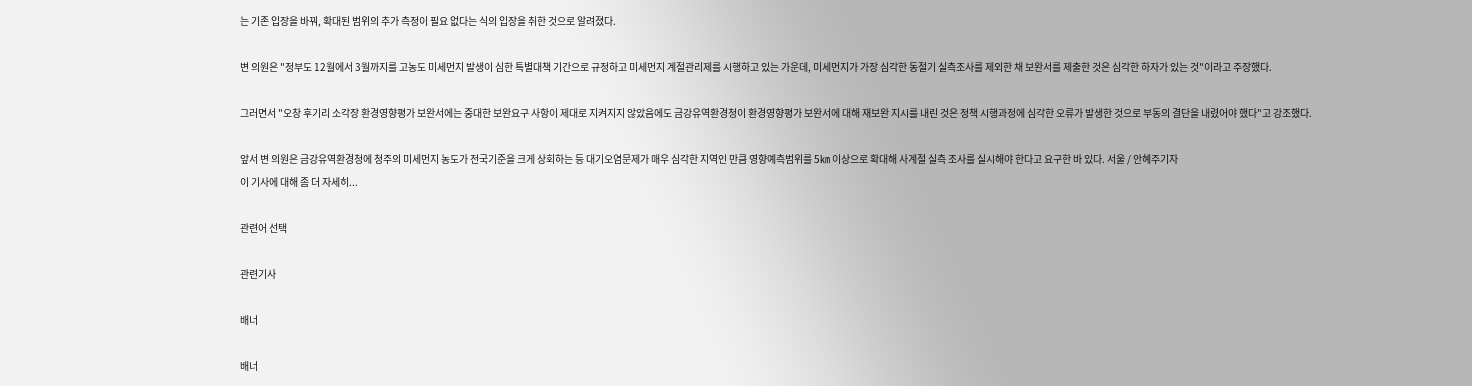는 기존 입장을 바꿔, 확대된 범위의 추가 측정이 필요 없다는 식의 입장을 취한 것으로 알려졌다.

변 의원은 "정부도 12월에서 3월까지를 고농도 미세먼지 발생이 심한 특별대책 기간으로 규정하고 미세먼지 계절관리제를 시행하고 있는 가운데, 미세먼지가 가장 심각한 동절기 실측조사를 제외한 채 보완서를 제출한 것은 심각한 하자가 있는 것"이라고 주장했다.

그러면서 "오창 후기리 소각장 환경영향평가 보완서에는 중대한 보완요구 사항이 제대로 지켜지지 않았음에도 금강유역환경청이 환경영향평가 보완서에 대해 재보완 지시를 내린 것은 정책 시행과정에 심각한 오류가 발생한 것으로 부동의 결단을 내렸어야 했다"고 강조했다.

앞서 변 의원은 금강유역환경청에 청주의 미세먼지 농도가 전국기준을 크게 상회하는 등 대기오염문제가 매우 심각한 지역인 만큼 영향예측범위를 5㎞ 이상으로 확대해 사계절 실측 조사를 실시해야 한다고 요구한 바 있다. 서울 / 안혜주기자
이 기사에 대해 좀 더 자세히...

관련어 선택

관련기사

배너

배너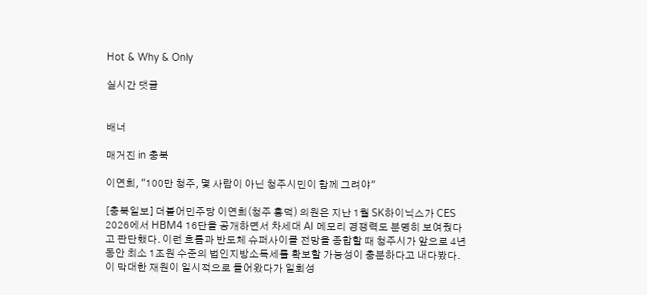Hot & Why & Only

실시간 댓글


배너

매거진 in 충북

이연희, "100만 청주, 몇 사람이 아닌 청주시민이 함께 그려야"

[충북일보] 더불어민주당 이연희(청주 흥덕) 의원은 지난 1월 SK하이닉스가 CES 2026에서 HBM4 16단을 공개하면서 차세대 AI 메모리 경쟁력도 분명히 보여줬다고 판단했다. 이런 흐름과 반도체 슈퍼사이클 전망을 종합할 때 청주시가 앞으로 4년 동안 최소 1조원 수준의 법인지방소득세를 확보할 가능성이 충분하다고 내다봤다. 이 막대한 재원이 일시적으로 들어왔다가 일회성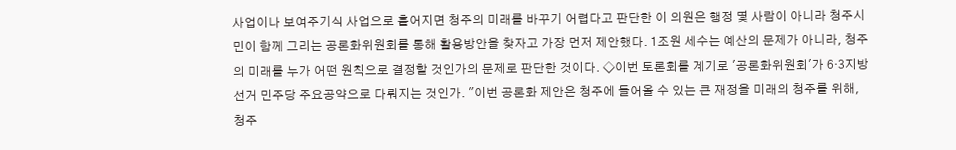사업이나 보여주기식 사업으로 흩어지면 청주의 미래를 바꾸기 어렵다고 판단한 이 의원은 행정 몇 사람이 아니라 청주시민이 함께 그리는 공론화위원회를 통해 활용방안을 찾자고 가장 먼저 제안했다. 1조원 세수는 예산의 문제가 아니라, 청주의 미래를 누가 어떤 원칙으로 결정할 것인가의 문제로 판단한 것이다. ◇이번 토론회를 계기로 '공론화위원회'가 6·3지방선거 민주당 주요공약으로 다뤄지는 것인가. "이번 공론화 제안은 청주에 들어올 수 있는 큰 재정을 미래의 청주를 위해, 청주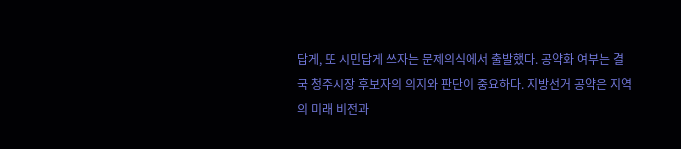답게, 또 시민답게 쓰자는 문제의식에서 출발했다. 공약화 여부는 결국 청주시장 후보자의 의지와 판단이 중요하다. 지방선거 공약은 지역의 미래 비전과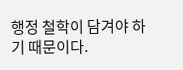행정 철학이 담겨야 하기 때문이다.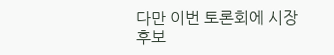다만 이번 토론회에 시장 후보